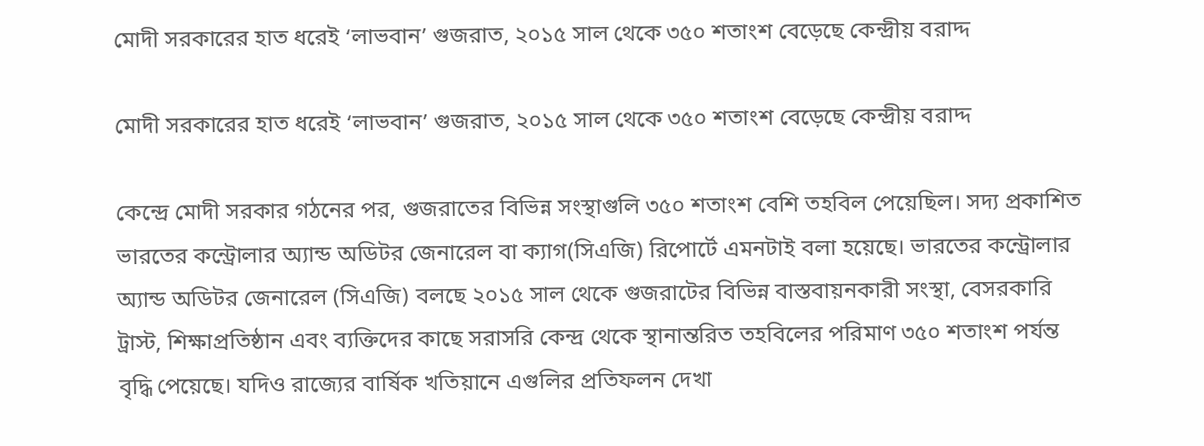মোদী সরকারের হাত ধরেই ‘লাভবান’ গুজরাত, ২০১৫ সাল থেকে ৩৫০ শতাংশ বেড়েছে কেন্দ্রীয় বরাদ্দ

মোদী সরকারের হাত ধরেই ‘লাভবান’ গুজরাত, ২০১৫ সাল থেকে ৩৫০ শতাংশ বেড়েছে কেন্দ্রীয় বরাদ্দ

কেন্দ্রে মোদী সরকার গঠনের পর, গুজরাতের বিভিন্ন সংস্থাগুলি ৩৫০ শতাংশ বেশি তহবিল পেয়েছিল। সদ্য প্রকাশিত ভারতের কন্ট্রোলার অ্যান্ড অডিটর জেনারেল বা ক্যাগ(সিএজি) রিপোর্টে এমনটাই বলা হয়েছে। ভারতের কন্ট্রোলার অ্যান্ড অডিটর জেনারেল (সিএজি) বলছে ২০১৫ সাল থেকে গুজরাটের বিভিন্ন বাস্তবায়নকারী সংস্থা, বেসরকারি ট্রাস্ট, শিক্ষাপ্রতিষ্ঠান এবং ব্যক্তিদের কাছে সরাসরি কেন্দ্র থেকে স্থানান্তরিত তহবিলের পরিমাণ ৩৫০ শতাংশ পর্যন্ত বৃদ্ধি পেয়েছে। যদিও রাজ্যের বার্ষিক খতিয়ানে এগুলির প্রতিফলন দেখা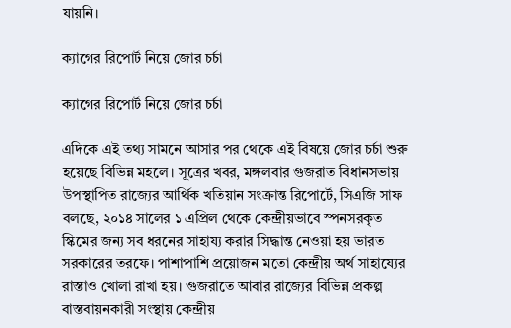যায়নি।

ক্যাগের রিপোর্ট নিয়ে জোর চর্চা

ক্যাগের রিপোর্ট নিয়ে জোর চর্চা

এদিকে এই তথ্য সামনে আসার পর থেকে এই বিষয়ে জোর চর্চা শুরু হয়েছে বিভিন্ন মহলে। সূত্রের খবর, মঙ্গলবার গুজরাত বিধানসভায় উপস্থাপিত রাজ্যের আর্থিক খতিয়ান সংক্রান্ত রিপোর্টে, সিএজি সাফ বলছে, ২০১৪ সালের ১ এপ্রিল থেকে কেন্দ্রীয়ভাবে স্পনসরকৃত স্কিমের জন্য সব ধরনের সাহায্য করার সিদ্ধান্ত নেওয়া হয় ভারত সরকারের তরফে। পাশাপাশি প্রয়োজন মতো কেন্দ্রীয় অর্থ সাহায্যের রাস্তাও খোলা রাখা হয়। গুজরাতে আবার রাজ্যের বিভিন্ন প্রকল্প বাস্তবায়নকারী সংস্থায় কেন্দ্রীয়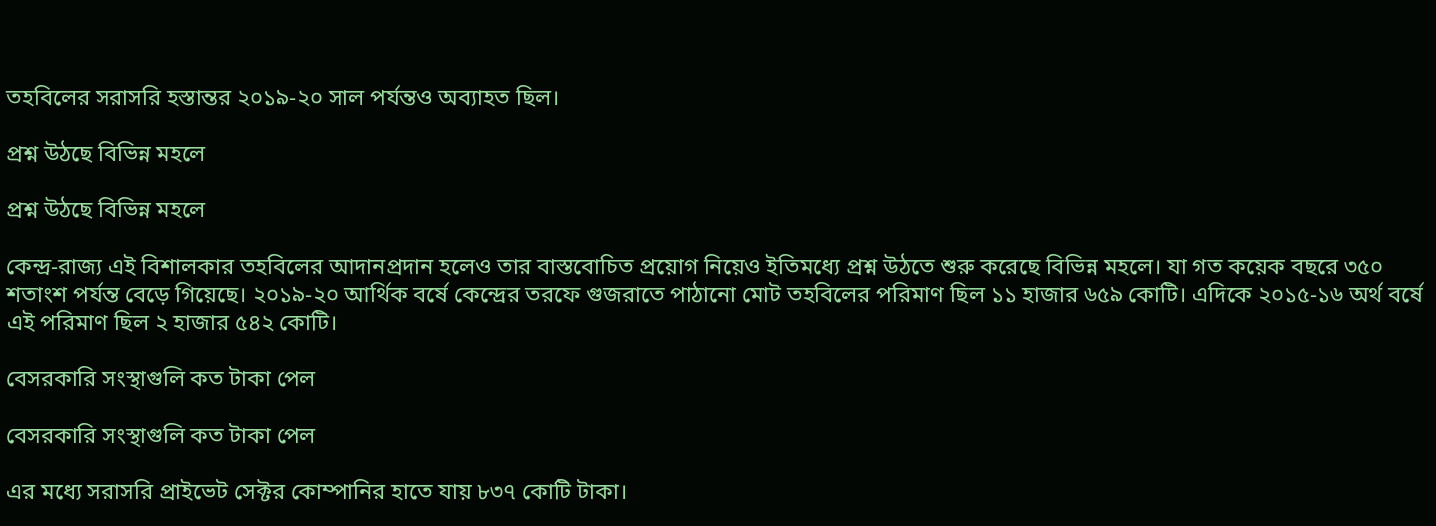তহবিলের সরাসরি হস্তান্তর ২০১৯-২০ সাল পর্যন্তও অব্যাহত ছিল।

প্রশ্ন উঠছে বিভিন্ন মহলে

প্রশ্ন উঠছে বিভিন্ন মহলে

কেন্দ্র-রাজ্য এই বিশালকার তহবিলের আদানপ্রদান হলেও তার বাস্তবোচিত প্রয়োগ নিয়েও ইতিমধ্যে প্রশ্ন উঠতে শুরু করেছে বিভিন্ন মহলে। যা গত কয়েক বছরে ৩৫০ শতাংশ পর্যন্ত বেড়ে গিয়েছে। ২০১৯-২০ আর্থিক বর্ষে কেন্দ্রের তরফে গুজরাতে পাঠানো মোট তহবিলের পরিমাণ ছিল ১১ হাজার ৬৫৯ কোটি। এদিকে ২০১৫-১৬ অর্থ বর্ষে এই পরিমাণ ছিল ২ হাজার ৫৪২ কোটি।

বেসরকারি সংস্থাগুলি কত টাকা পেল

বেসরকারি সংস্থাগুলি কত টাকা পেল

এর মধ্যে সরাসরি প্রাইভেট সেক্টর কোম্পানির হাতে যায় ৮৩৭ কোটি টাকা।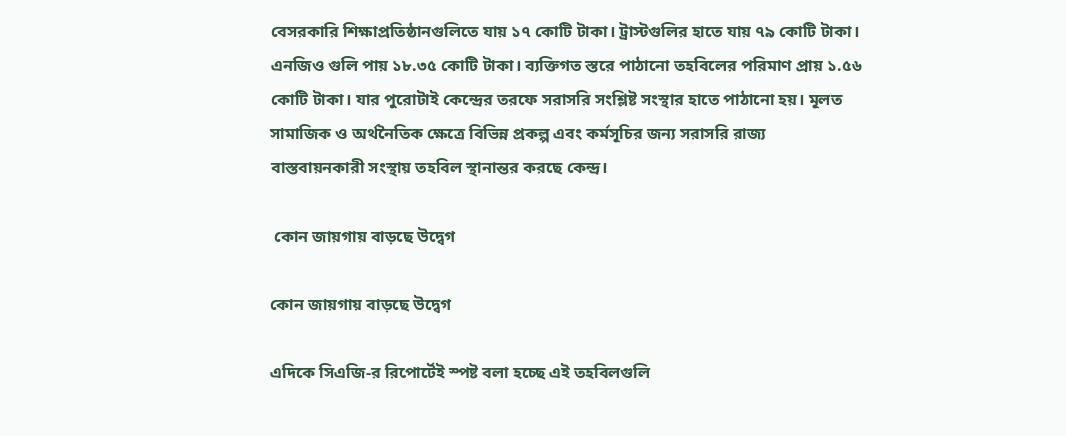বেসরকারি শিক্ষাপ্রতিষ্ঠানগুলিতে যায় ১৭ কোটি টাকা। ট্রাস্টগুলির হাতে যায় ৭৯ কোটি টাকা। এনজিও গুলি পায় ১৮.৩৫ কোটি টাকা। ব্যক্তিগত স্তরে পাঠানো তহবিলের পরিমাণ প্রায় ১.৫৬ কোটি টাকা। যার পুরোটাই কেন্দ্রের তরফে সরাসরি সংশ্লিষ্ট সংস্থার হাতে পাঠানো হয়। মূলত সামাজিক ও অর্থনৈতিক ক্ষেত্রে বিভিন্ন প্রকল্প এবং কর্মসূচির জন্য সরাসরি রাজ্য বাস্তবায়নকারী সংস্থায় তহবিল স্থানান্তর করছে কেন্দ্র।

 কোন জায়গায় বাড়ছে উদ্বেগ

কোন জায়গায় বাড়ছে উদ্বেগ

এদিকে সিএজি-র রিপোর্টেই স্পষ্ট বলা হচ্ছে এই তহবিলগুলি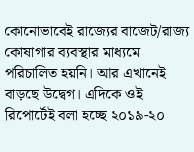কোনোভাবেই রাজ্যের বাজেট/রাজ্য কোষাগার ব্যবস্থার মাধ্যমে পরিচালিত হয়নি। আর এখানেই বাড়ছে উদ্বেগ। এদিকে ওই রিপোর্টেই বলা হচ্ছে ২০১৯-২০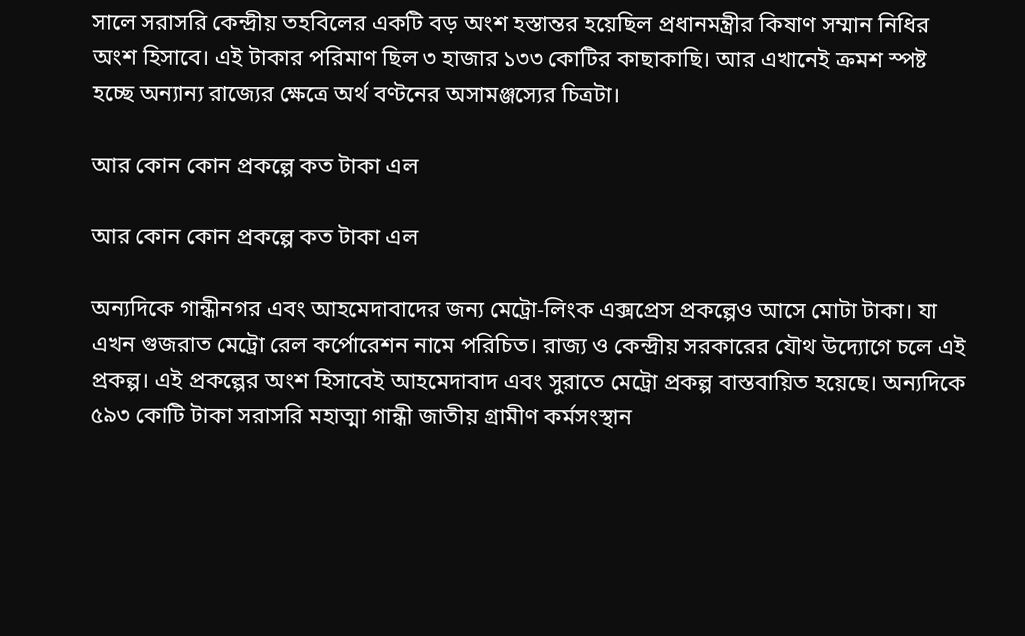সালে সরাসরি কেন্দ্রীয় তহবিলের একটি বড় অংশ হস্তান্তর হয়েছিল প্রধানমন্ত্রীর কিষাণ সম্মান নিধির অংশ হিসাবে। এই টাকার পরিমাণ ছিল ৩ হাজার ১৩৩ কোটির কাছাকাছি। আর এখানেই ক্রমশ স্পষ্ট হচ্ছে অন্যান্য রাজ্যের ক্ষেত্রে অর্থ বণ্টনের অসামঞ্জস্যের চিত্রটা।

আর কোন কোন প্রকল্পে কত টাকা এল

আর কোন কোন প্রকল্পে কত টাকা এল

অন্যদিকে গান্ধীনগর এবং আহমেদাবাদের জন্য মেট্রো-লিংক এক্সপ্রেস প্রকল্পেও আসে মোটা টাকা। যা এখন গুজরাত মেট্রো রেল কর্পোরেশন নামে পরিচিত। রাজ্য ও কেন্দ্রীয় সরকারের যৌথ উদ্যোগে চলে এই প্রকল্প। এই প্রকল্পের অংশ হিসাবেই আহমেদাবাদ এবং সুরাতে মেট্রো প্রকল্প বাস্তবায়িত হয়েছে। অন্যদিকে ৫৯৩ কোটি টাকা সরাসরি মহাত্মা গান্ধী জাতীয় গ্রামীণ কর্মসংস্থান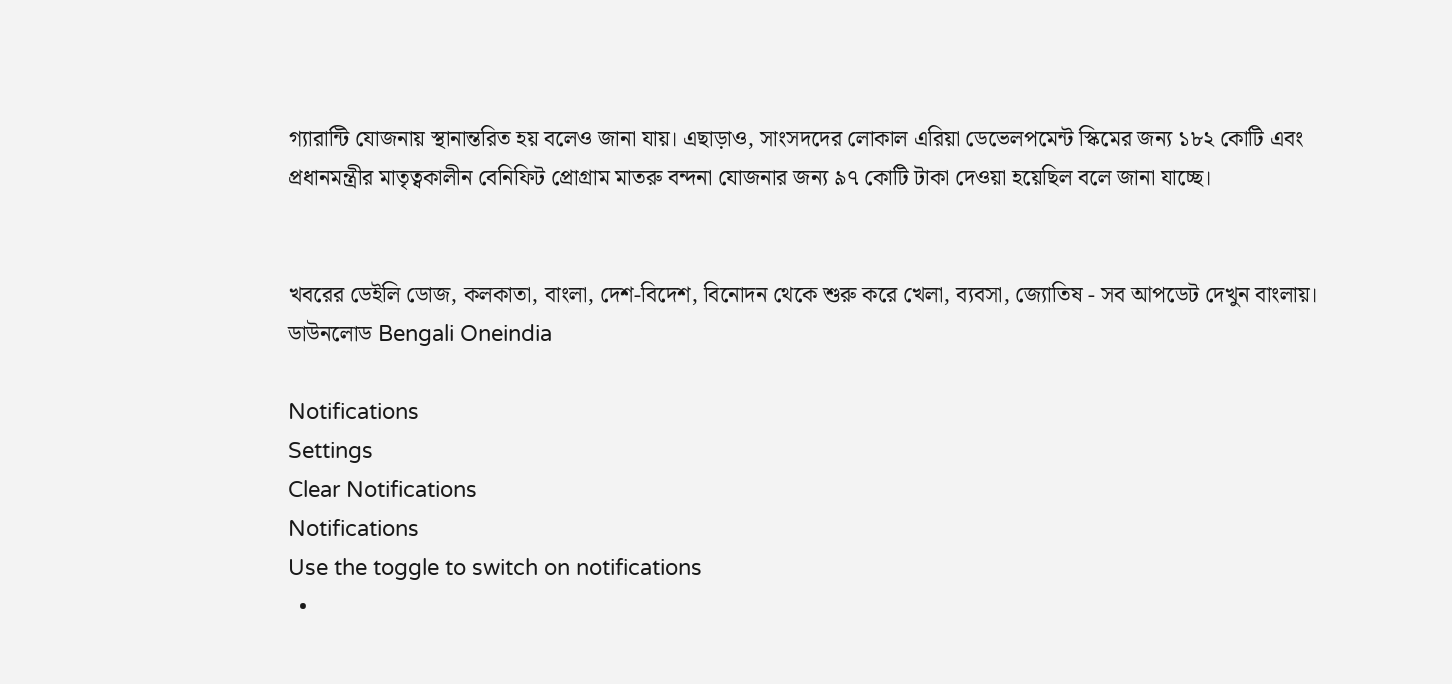গ্যারান্টি যোজনায় স্থানান্তরিত হয় বলেও জানা যায়। এছাড়াও, সাংসদদের লোকাল এরিয়া ডেভেলপমেন্ট স্কিমের জন্য ১৮২ কোটি এবং প্রধানমন্ত্রীর মাতৃত্বকালীন বেনিফিট প্রোগ্রাম মাতরু বন্দনা যোজনার জন্য ৯৭ কোটি টাকা দেওয়া হয়েছিল বলে জানা যাচ্ছে।


খবরের ডেইলি ডোজ, কলকাতা, বাংলা, দেশ-বিদেশ, বিনোদন থেকে শুরু করে খেলা, ব্যবসা, জ্যোতিষ - সব আপডেট দেখুন বাংলায়। ডাউনলোড Bengali Oneindia

Notifications
Settings
Clear Notifications
Notifications
Use the toggle to switch on notifications
  •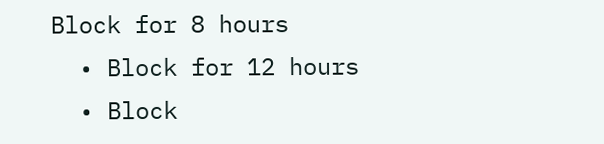Block for 8 hours
  • Block for 12 hours
  • Block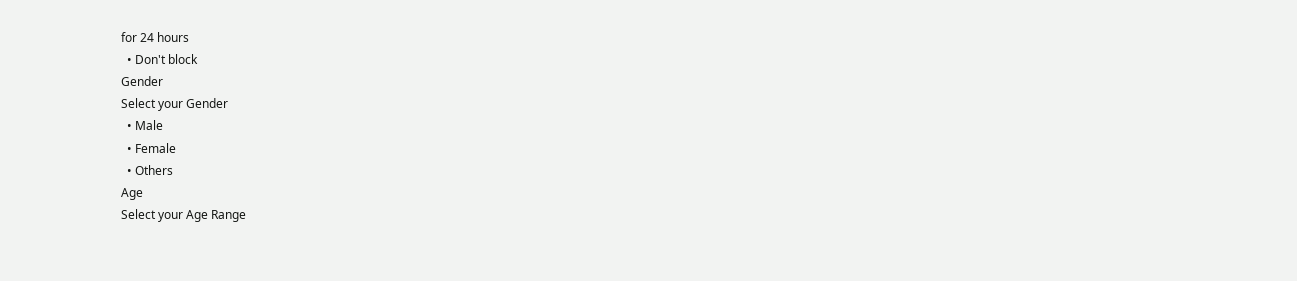for 24 hours
  • Don't block
Gender
Select your Gender
  • Male
  • Female
  • Others
Age
Select your Age Range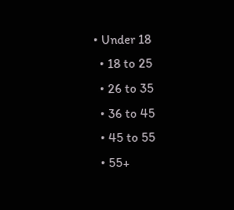• Under 18
  • 18 to 25
  • 26 to 35
  • 36 to 45
  • 45 to 55
  • 55+